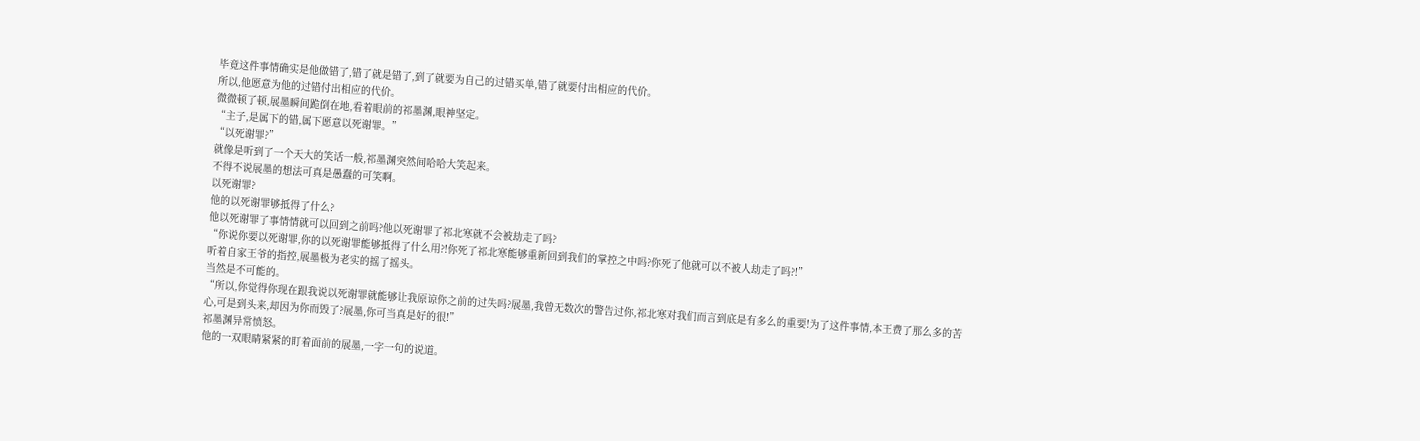毕竟这件事情确实是他做错了,错了就是错了,到了就要为自己的过错买单,错了就要付出相应的代价。
所以,他愿意为他的过错付出相应的代价。
微微顿了顿,展墨瞬间跪倒在地,看着眼前的祁墨渊,眼神坚定。
“主子,是属下的错,属下愿意以死谢罪。”
“以死谢罪?”
就像是听到了一个天大的笑话一般,祁墨渊突然间哈哈大笑起来。
不得不说展墨的想法可真是愚蠢的可笑啊。
以死谢罪?
他的以死谢罪够抵得了什么?
他以死谢罪了事情情就可以回到之前吗?他以死谢罪了祁北寒就不会被劫走了吗?
“你说你要以死谢罪,你的以死谢罪能够抵得了什么用?!你死了祁北寒能够重新回到我们的掌控之中吗?你死了他就可以不被人劫走了吗?!”
听着自家王爷的指控,展墨极为老实的摇了摇头。
当然是不可能的。
“所以,你觉得你现在跟我说以死谢罪就能够让我原谅你之前的过失吗?展墨,我曾无数次的警告过你,祁北寒对我们而言到底是有多么的重要!为了这件事情,本王费了那么多的苦心,可是到头来,却因为你而毁了?展墨,你可当真是好的很!”
祁墨渊异常愤怒。
他的一双眼睛紧紧的盯着面前的展墨,一字一句的说道。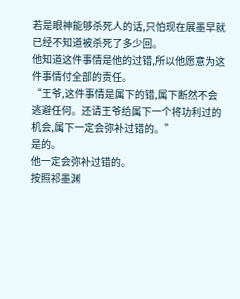若是眼神能够杀死人的话,只怕现在展墨早就已经不知道被杀死了多少回。
他知道这件事情是他的过错,所以他愿意为这件事情付全部的责任。
“王爷,这件事情是属下的错,属下断然不会逃避任何。还请王爷给属下一个将功利过的机会,属下一定会弥补过错的。”
是的。
他一定会弥补过错的。
按照祁墨渊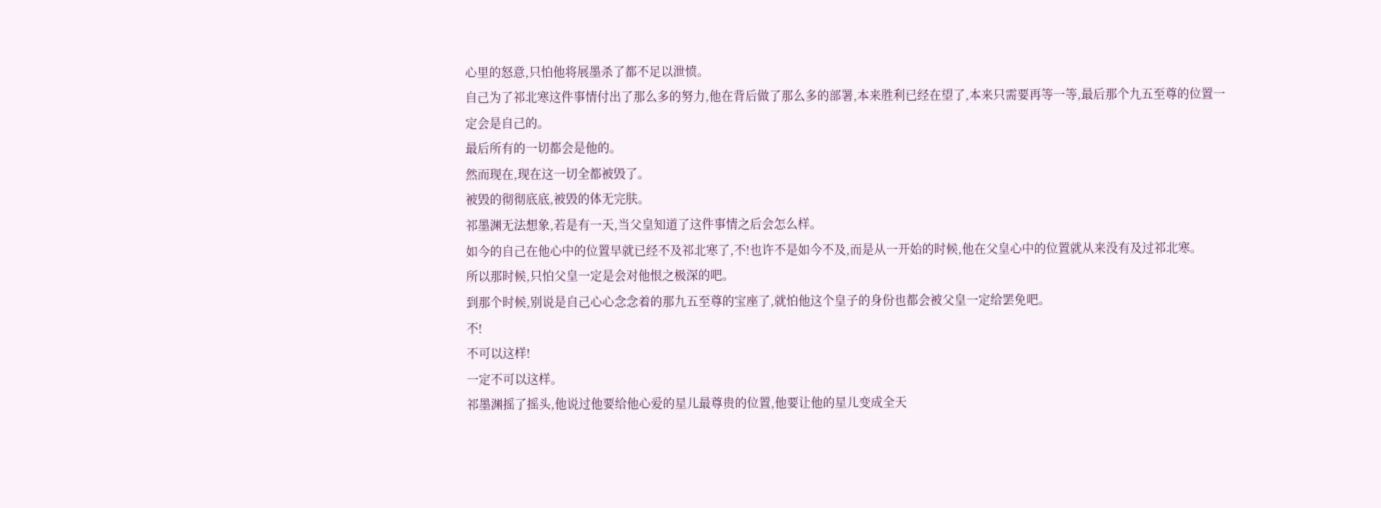心里的怒意,只怕他将展墨杀了都不足以泄愤。
自己为了祁北寒这件事情付出了那么多的努力,他在背后做了那么多的部署,本来胜利已经在望了,本来只需要再等一等,最后那个九五至尊的位置一定会是自己的。
最后所有的一切都会是他的。
然而现在,现在这一切全都被毁了。
被毁的彻彻底底,被毁的体无完肤。
祁墨渊无法想象,若是有一天,当父皇知道了这件事情之后会怎么样。
如今的自己在他心中的位置早就已经不及祁北寒了,不!也许不是如今不及,而是从一开始的时候,他在父皇心中的位置就从来没有及过祁北寒。
所以那时候,只怕父皇一定是会对他恨之极深的吧。
到那个时候,别说是自己心心念念着的那九五至尊的宝座了,就怕他这个皇子的身份也都会被父皇一定给罢免吧。
不!
不可以这样!
一定不可以这样。
祁墨渊摇了摇头,他说过他要给他心爱的星儿最尊贵的位置,他要让他的星儿变成全天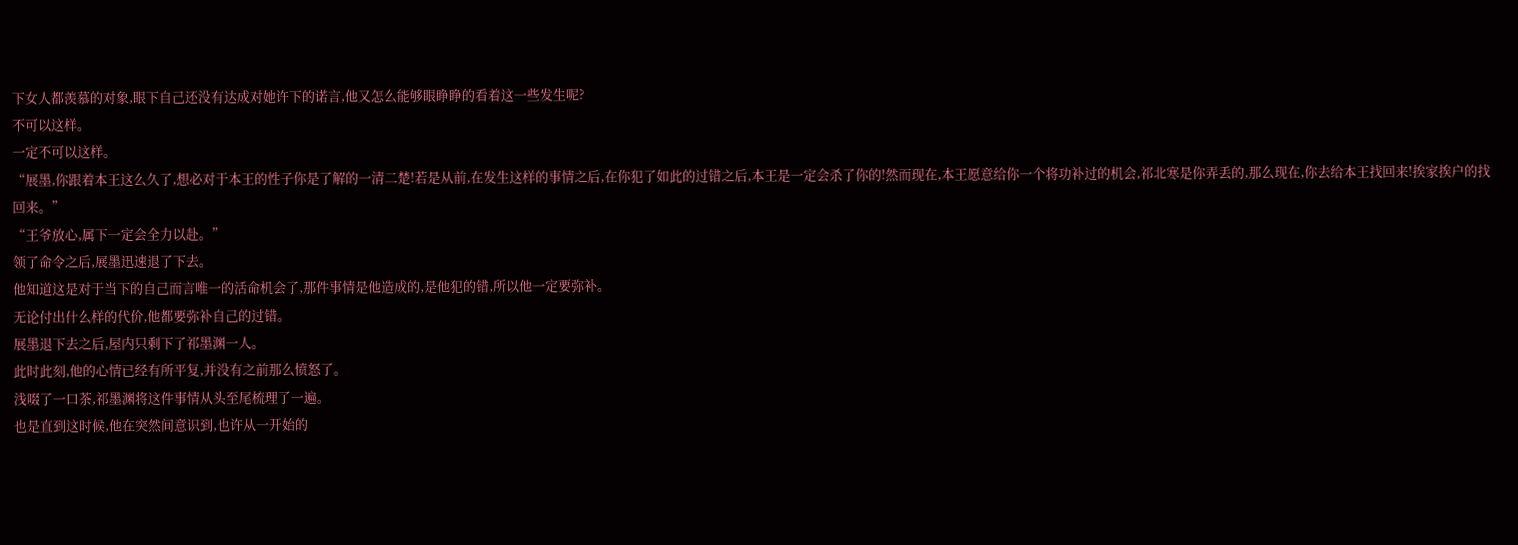下女人都羡慕的对象,眼下自己还没有达成对她许下的诺言,他又怎么能够眼睁睁的看着这一些发生呢?
不可以这样。
一定不可以这样。
“展墨,你跟着本王这么久了,想必对于本王的性子你是了解的一清二楚!若是从前,在发生这样的事情之后,在你犯了如此的过错之后,本王是一定会杀了你的!然而现在,本王愿意给你一个将功补过的机会,祁北寒是你弄丢的,那么现在,你去给本王找回来!挨家挨户的找回来。”
“王爷放心,属下一定会全力以赴。”
领了命令之后,展墨迅速退了下去。
他知道这是对于当下的自己而言唯一的活命机会了,那件事情是他造成的,是他犯的错,所以他一定要弥补。
无论付出什么样的代价,他都要弥补自己的过错。
展墨退下去之后,屋内只剩下了祁墨渊一人。
此时此刻,他的心情已经有所平复,并没有之前那么愤怒了。
浅啜了一口茶,祁墨渊将这件事情从头至尾梳理了一遍。
也是直到这时候,他在突然间意识到,也许从一开始的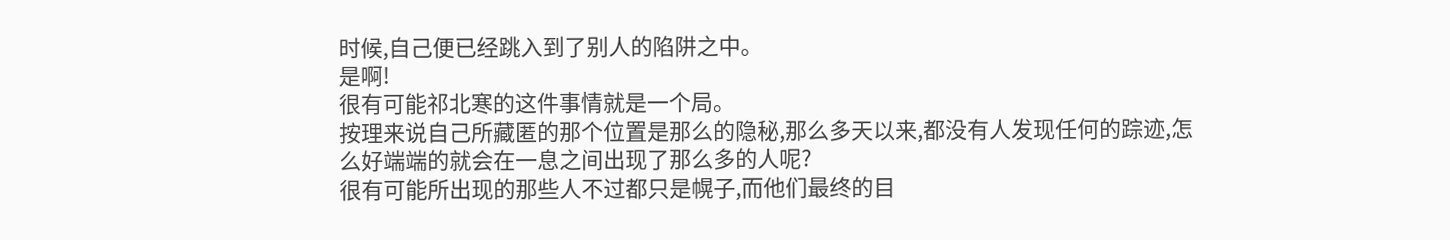时候,自己便已经跳入到了别人的陷阱之中。
是啊!
很有可能祁北寒的这件事情就是一个局。
按理来说自己所藏匿的那个位置是那么的隐秘,那么多天以来,都没有人发现任何的踪迹,怎么好端端的就会在一息之间出现了那么多的人呢?
很有可能所出现的那些人不过都只是幌子,而他们最终的目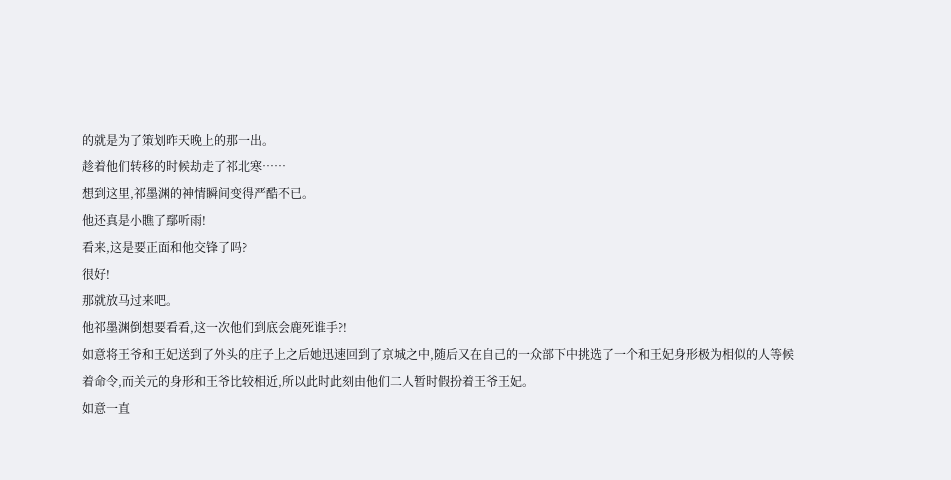的就是为了策划昨天晚上的那一出。
趁着他们转移的时候劫走了祁北寒……
想到这里,祁墨渊的神情瞬间变得严酷不已。
他还真是小瞧了鄢听雨!
看来,这是要正面和他交锋了吗?
很好!
那就放马过来吧。
他祁墨渊倒想要看看,这一次他们到底会鹿死谁手?!
如意将王爷和王妃送到了外头的庄子上之后她迅速回到了京城之中,随后又在自己的一众部下中挑选了一个和王妃身形极为相似的人等候着命令,而关元的身形和王爷比较相近,所以此时此刻由他们二人暂时假扮着王爷王妃。
如意一直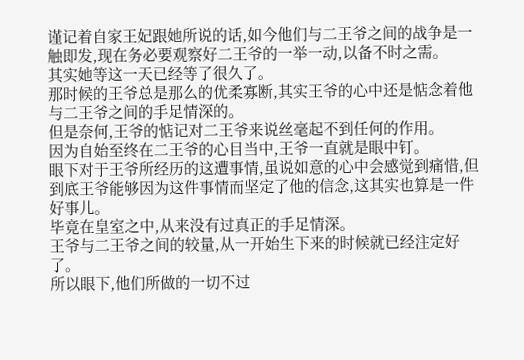谨记着自家王妃跟她所说的话,如今他们与二王爷之间的战争是一触即发,现在务必要观察好二王爷的一举一动,以备不时之需。
其实她等这一天已经等了很久了。
那时候的王爷总是那么的优柔寡断,其实王爷的心中还是惦念着他与二王爷之间的手足情深的。
但是奈何,王爷的惦记对二王爷来说丝毫起不到任何的作用。
因为自始至终在二王爷的心目当中,王爷一直就是眼中钉。
眼下对于王爷所经历的这遭事情,虽说如意的心中会感觉到痛惜,但到底王爷能够因为这件事情而坚定了他的信念,这其实也算是一件好事儿。
毕竟在皇室之中,从来没有过真正的手足情深。
王爷与二王爷之间的较量,从一开始生下来的时候就已经注定好了。
所以眼下,他们所做的一切不过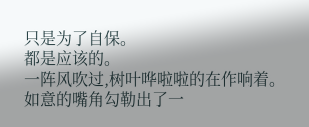只是为了自保。
都是应该的。
一阵风吹过,树叶哗啦啦的在作响着。
如意的嘴角勾勒出了一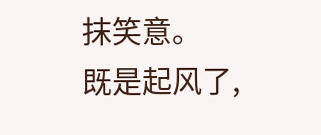抹笑意。
既是起风了,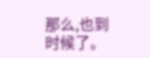那么,也到时候了。